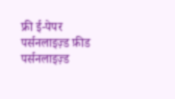फ्री ई-पेपर
पर्सनलाइज़्ड फ़ीड
पर्सनलाइज़्ड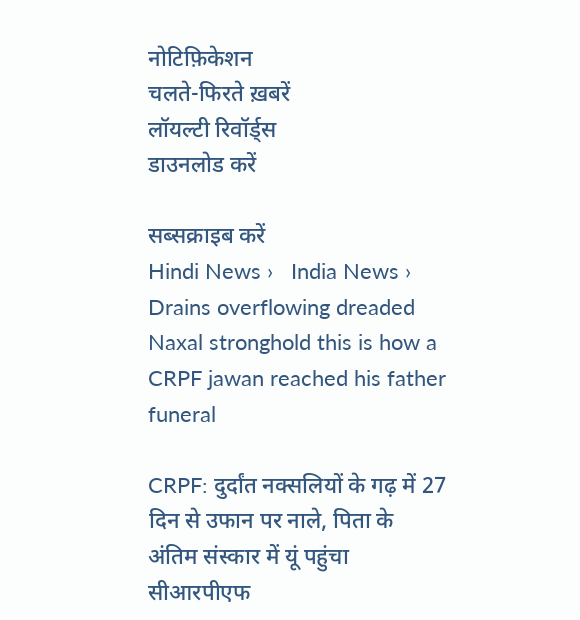नोटिफ़िकेशन
चलते-फिरते ख़बरें
लॉयल्टी रिवॉर्ड्स
डाउनलोड करें

सब्सक्राइब करें
Hindi News ›   India News ›   Drains overflowing dreaded Naxal stronghold this is how a CRPF jawan reached his father funeral

CRPF: दुर्दांत नक्सलियों के गढ़ में 27 दिन से उफान पर नाले, पिता के अंतिम संस्कार में यूं पहुंचा सीआरपीएफ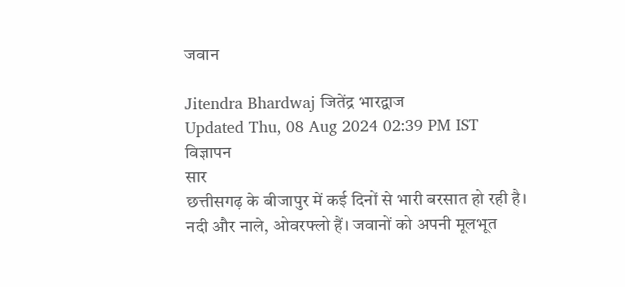जवान

Jitendra Bhardwaj जितेंद्र भारद्वाज
Updated Thu, 08 Aug 2024 02:39 PM IST
विज्ञापन
सार
छत्तीसगढ़ के बीजापुर में कई दिनों से भारी बरसात हो रही है। नदी और नाले, ओवरफ्लो हैं। जवानों को अपनी मूलभूत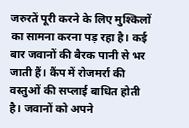जरुरतें पूरी करने के लिए मुश्किलों का सामना करना पड़ रहा है। कई बार जवानों की बैरक पानी से भर जाती हैं। कैंप में रोजमर्रा की वस्तुओं की सप्लाई बाधित होती है। जवानों को अपने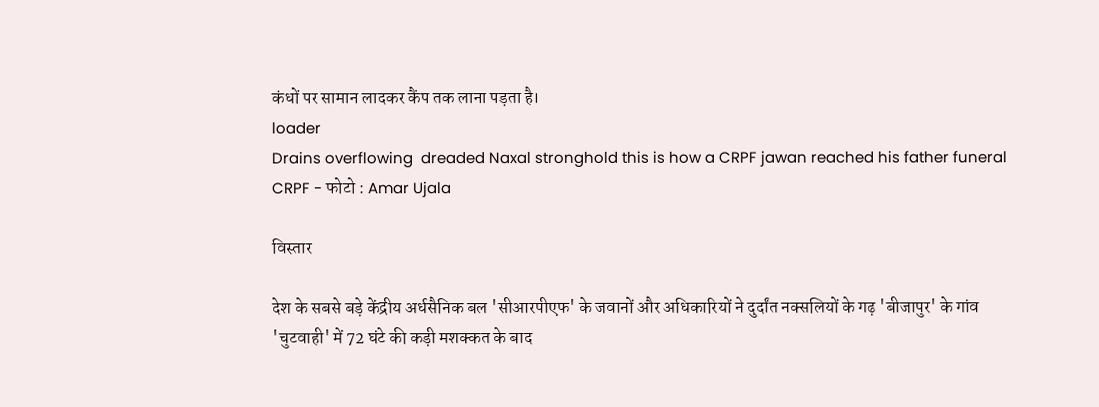कंधों पर सामान लादकर कैंप तक लाना पड़ता है।
loader
Drains overflowing  dreaded Naxal stronghold this is how a CRPF jawan reached his father funeral
CRPF - फोटो : Amar Ujala

विस्तार

देश के सबसे बड़े केंद्रीय अर्धसैनिक बल 'सीआरपीएफ' के जवानों और अधिकारियों ने दुर्दांत नक्सलियों के गढ़ 'बीजापुर' के गांव 'चुटवाही' में 72 घंटे की कड़ी मशक्कत के बाद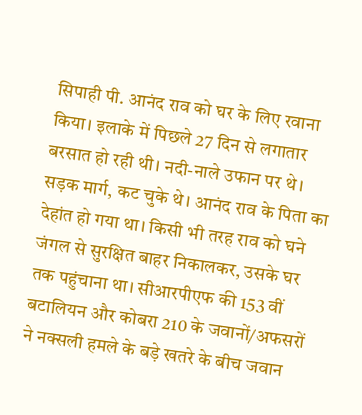सिपाही पी. आनंद राव को घर के लिए रवाना किया। इलाके में पिछले 27 दिन से लगातार बरसात हो रही थी। नदी-नाले उफान पर थे। सड़क मार्ग, कट चुके थे। आनंद राव के पिता का देहांत हो गया था। किसी भी तरह राव को घने जंगल से सुरक्षित बाहर निकालकर, उसके घर तक पहुंचाना था। सीआरपीएफ की 153 वीं बटालियन और कोबरा 210 के जवानों/अफसरों ने नक्सली हमले के बड़े खतरे के बीच जवान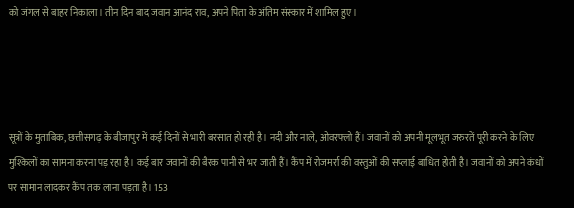को जंगल से बाहर निकाला। तीन दिन बाद जवान आनंद राव, अपने पिता के अंतिम संस्कार में शामिल हुए।




सूत्रों के मुताबिक, छत्तीसगढ़ के बीजापुर में कई दिनों से भारी बरसात हो रही है। नदी और नाले, ओवरफ्लो हैं। जवानों को अपनी मूलभूत जरुरतें पूरी करने के लिए मुश्किलों का सामना करना पड़ रहा है। कई बार जवानों की बैरक पानी से भर जाती हैं। कैंप में रोजमर्रा की वस्तुओं की सप्लाई बाधित होती है। जवानों को अपने कंधों पर सामान लादकर कैंप तक लाना पड़ता है। 153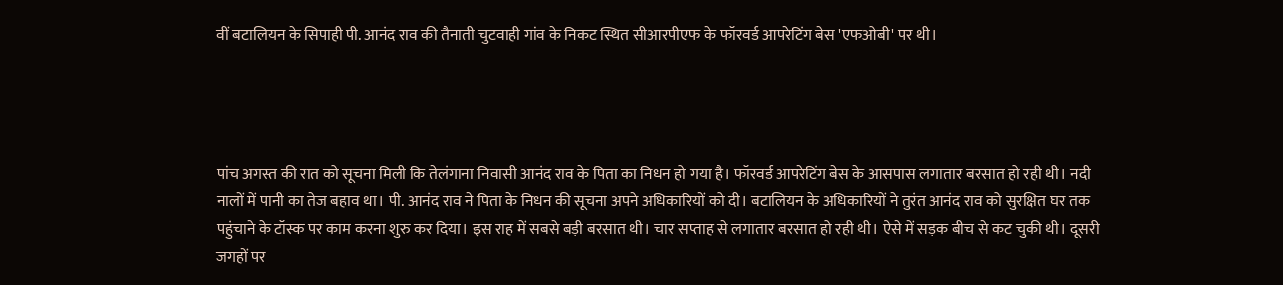वीं बटालियन के सिपाही पी. आनंद राव की तैनाती चुटवाही गांव के निकट स्थित सीआरपीएफ के फॉरवर्ड आपरेटिंग बेस 'एफओबी' पर थी।




पांच अगस्त की रात को सूचना मिली कि तेलंगाना निवासी आनंद राव के पिता का निधन हो गया है। फॉरवर्ड आपरेटिंग बेस के आसपास लगातार बरसात हो रही थी। नदी नालों में पानी का तेज बहाव था। पी. आनंद राव ने पिता के निधन की सूचना अपने अधिकारियों को दी। बटालियन के अधिकारियों ने तुरंत आनंद राव को सुरक्षित घर तक पहुंचाने के टॉस्क पर काम करना शुरु कर दिया। इस राह में सबसे बड़ी बरसात थी। चार सप्ताह से लगातार बरसात हो रही थी। ऐसे में सड़क बीच से कट चुकी थी। दूसरी जगहों पर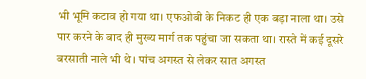भी भूमि कटाव हो गया था। एफओबी के निकट ही एक बड़ा नाला था। उसे पार करने के बाद ही मुख्य मार्ग तक पहुंचा जा सकता था। रास्ते में कई दूसरे बरसाती नाले भी थे। पांच अगस्त से लेकर सात अगस्त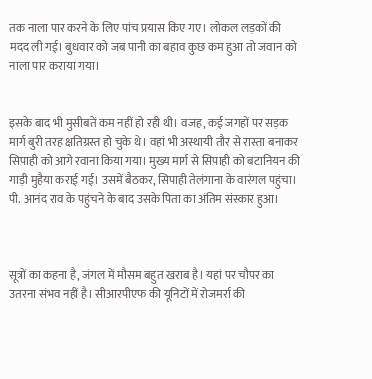तक नाला पार करने के लिए पांच प्रयास किए गए। लोकल लड़कों की मदद ली गई। बुधवार को जब पानी का बहाव कुछ कम हुआ तो जवान को नाला पार कराया गया।


इसके बाद भी मुसीबतें कम नहीं हो रही थी। वजह, कई जगहों पर सड़क मार्ग बुरी तरह क्षतिग्रस्त हो चुके थे। वहां भी अस्थायी तौर से रास्ता बनाकर सिपाही को आगे रवाना किया गया। मुख्य मार्ग से सिपाही को बटानियन की गाड़ी मुहैया कराई गई। उसमें बैठकर, सिपाही तेलंगाना के वारंगल पहुंचा। पी. आनंद राव के पहुंचने के बाद उसके पिता का अंतिम संस्कार हुआ।



सूत्रों का कहना है, जंगल में मौसम बहुत खराब है। यहां पर चौपर का उतरना संभव नहीं है। सीआरपीएफ की यूनिटों में रोजमर्रा की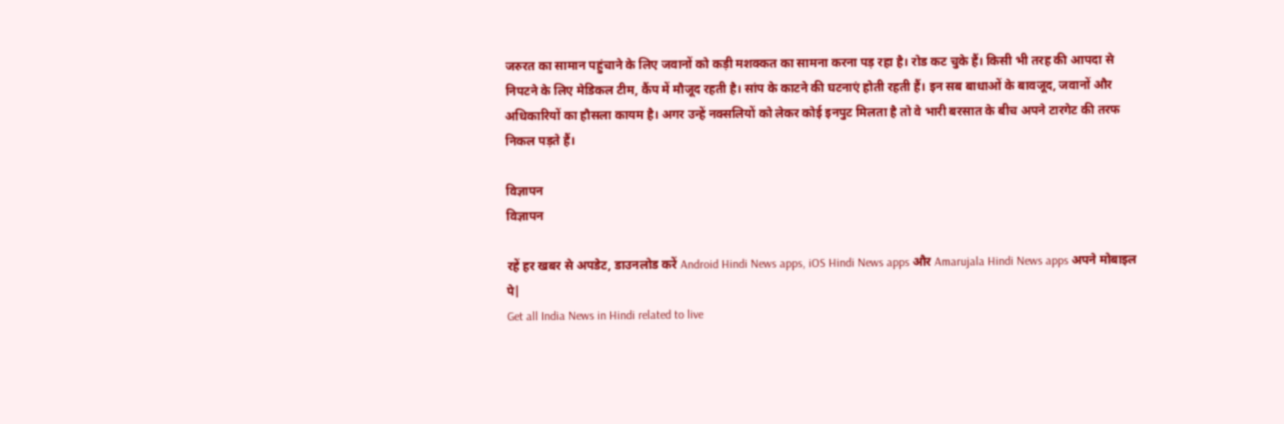जरुरत का सामान पहुंचाने के लिए जवानों को कड़ी मशक्कत का सामना करना पड़ रहा है। रोड कट चुके हैं। किसी भी तरह की आपदा से निपटने के लिए मेडिकल टीम, कैंप में मौजूद रहती है। सांप के काटने की घटनाएं होती रहती हैं। इन सब बाधाओं के बावजूद, जवानों और अधिकारियों का हौसला कायम है। अगर उन्हें नक्सलियों को लेकर कोई इनपुट मिलता है तो वे भारी बरसात के बीच अपने टारगेट की तरफ निकल पड़ते हैं।

विज्ञापन
विज्ञापन

रहें हर खबर से अपडेट, डाउनलोड करें Android Hindi News apps, iOS Hindi News apps और Amarujala Hindi News apps अपने मोबाइल पे|
Get all India News in Hindi related to live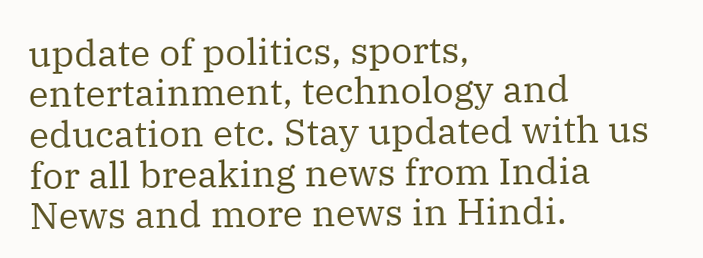update of politics, sports, entertainment, technology and education etc. Stay updated with us for all breaking news from India News and more news in Hindi.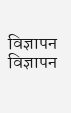विज्ञापन
विज्ञापन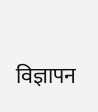विज्ञापन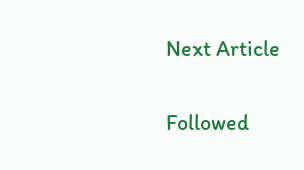Next Article

Followed